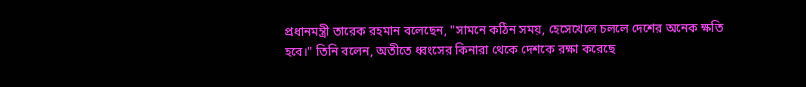প্রধানমন্ত্রী তারেক রহমান বলেছেন, "সামনে কঠিন সময়, হেসেখেলে চললে দেশের অনেক ক্ষতি হবে।" তিনি বলেন, অতীতে ধ্বংসের কিনারা থেকে দেশকে রক্ষা করেছে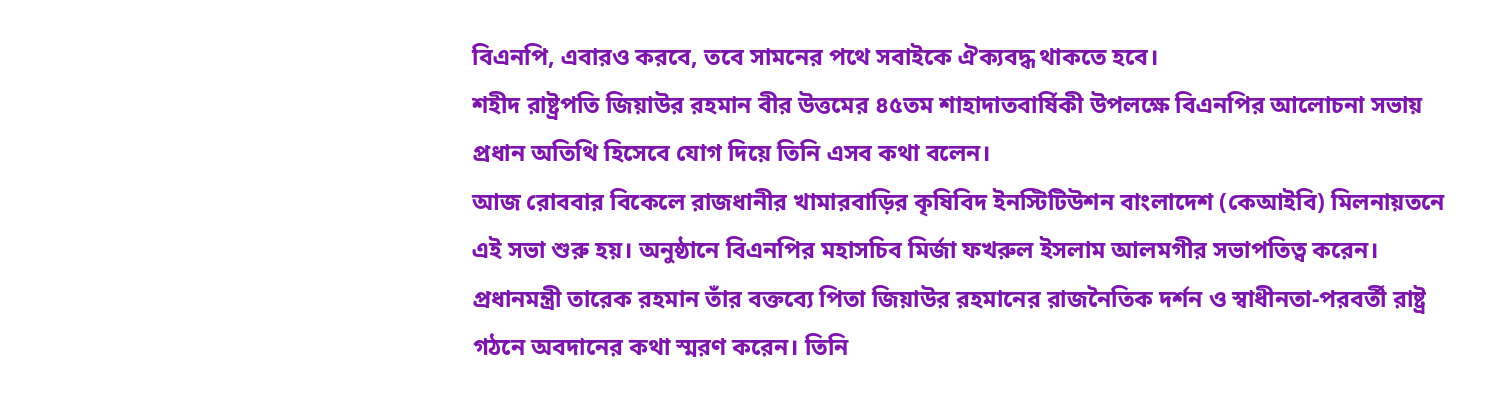বিএনপি, এবারও করবে, তবে সামনের পথে সবাইকে ঐক্যবদ্ধ থাকতে হবে।
শহীদ রাষ্ট্রপতি জিয়াউর রহমান বীর উত্তমের ৪৫তম শাহাদাতবার্ষিকী উপলক্ষে বিএনপির আলোচনা সভায় প্রধান অতিথি হিসেবে যোগ দিয়ে তিনি এসব কথা বলেন।
আজ রোববার বিকেলে রাজধানীর খামারবাড়ির কৃষিবিদ ইনস্টিটিউশন বাংলাদেশ (কেআইবি) মিলনায়তনে এই সভা শুরু হয়। অনুষ্ঠানে বিএনপির মহাসচিব মির্জা ফখরুল ইসলাম আলমগীর সভাপতিত্ব করেন।
প্রধানমন্ত্রী তারেক রহমান তাঁর বক্তব্যে পিতা জিয়াউর রহমানের রাজনৈতিক দর্শন ও স্বাধীনতা-পরবর্তী রাষ্ট্র গঠনে অবদানের কথা স্মরণ করেন। তিনি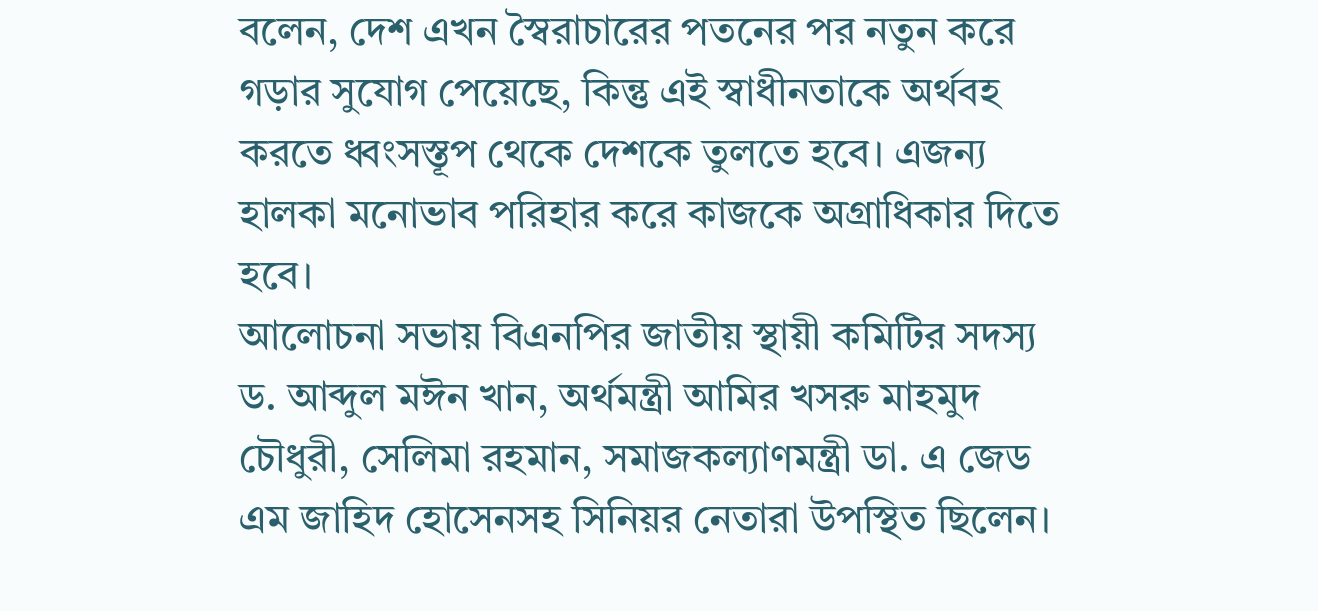বলেন, দেশ এখন স্বৈরাচারের পতনের পর নতুন করে গড়ার সুযোগ পেয়েছে, কিন্তু এই স্বাধীনতাকে অর্থবহ করতে ধ্বংসস্তূপ থেকে দেশকে তুলতে হবে। এজন্য হালকা মনোভাব পরিহার করে কাজকে অগ্রাধিকার দিতে হবে।
আলোচনা সভায় বিএনপির জাতীয় স্থায়ী কমিটির সদস্য ড. আব্দুল মঈন খান, অর্থমন্ত্রী আমির খসরু মাহমুদ চৌধুরী, সেলিমা রহমান, সমাজকল্যাণমন্ত্রী ডা. এ জেড এম জাহিদ হোসেনসহ সিনিয়র নেতারা উপস্থিত ছিলেন।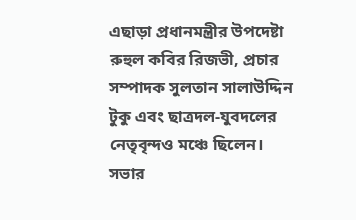এছাড়া প্রধানমন্ত্রীর উপদেষ্টা রুহুল কবির রিজভী, প্রচার সম্পাদক সুলতান সালাউদ্দিন টুকু এবং ছাত্রদল-যুবদলের নেতৃবৃন্দও মঞ্চে ছিলেন।
সভার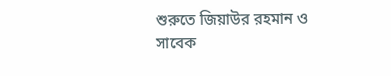শুরুতে জিয়াউর রহমান ও সাবেক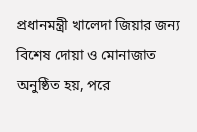প্রধানমন্ত্রী খালেদা জিয়ার জন্য বিশেষ দোয়া ও মোনাজাত অনুষ্ঠিত হয়, পরে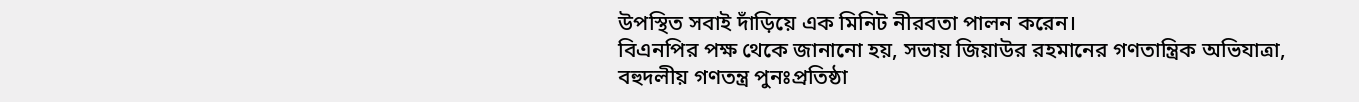উপস্থিত সবাই দাঁড়িয়ে এক মিনিট নীরবতা পালন করেন।
বিএনপির পক্ষ থেকে জানানো হয়, সভায় জিয়াউর রহমানের গণতান্ত্রিক অভিযাত্রা, বহুদলীয় গণতন্ত্র পুনঃপ্রতিষ্ঠা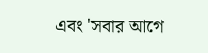এবং 'সবার আগে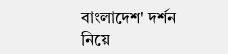বাংলাদেশ' দর্শন নিয়ে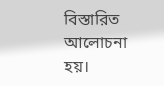বিস্তারিত আলোচনা হয়।